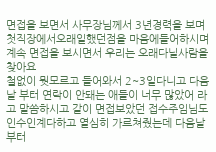면접을 보면서 사무장님께서 3년경력을 보며 첫직장에서오래일했던점을 마음에들어하시며 계속 면접을 보시면서 우리는 오래다닐사람을찾아요
철없이 뭣모르고 들어와서 2~3일다니고 다음날 부터 연락이 안돼는 애들이 너무 많았어 라고 말씀하시고 같이 면접보았던 접수주임님도 인수인계다하고 열심히 가르쳐줬는데 다음날부터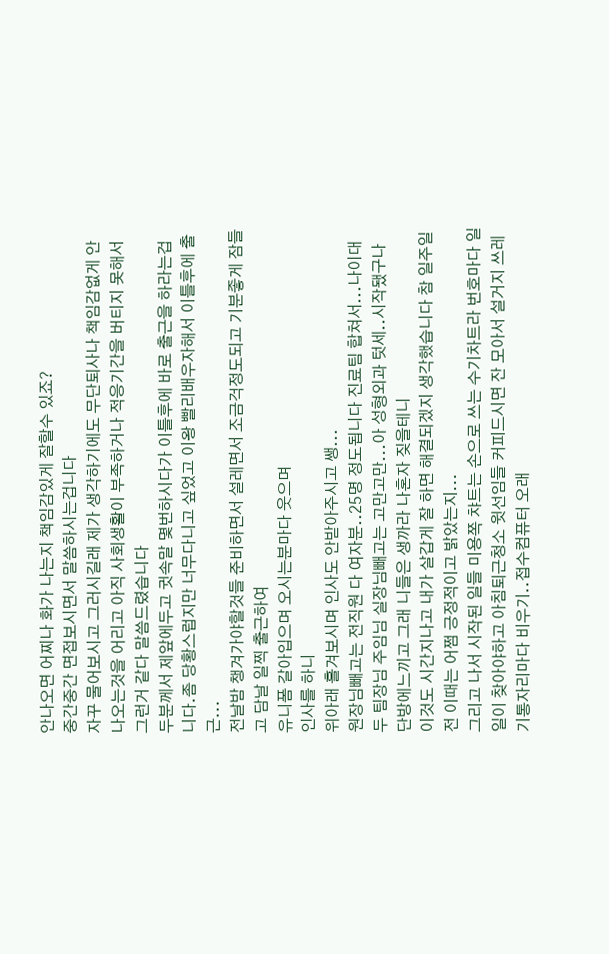안나오면 어찌나 화가 나는지 책임감있게 잘할수 있죠?
중간중간 면접보시면서 말씀하시는겁니다
자꾸 물어보시고 그러시길래 제가 생각하기에도 무단퇴사나 책임감없게 안나오는것을 어리고 아직 사회생활이 부족하거나 적응기간을 버티지 못해서 그런거 같다 말씀드렸습니다
두분께서 제앞에두고 귓속말 몇번하시다가 이틀후에 바로 출근을 하라는겁니다.좀 당황스럽지만 너무다니고 싶었고 이왕 빨리배우자해서 이틀후에 출근...
전날밤 챙겨가야할것들 준비하면서 설레면서 조금걱정도되고 기분좋게 잠들고 담날 일찍 출근하여
유니폼 갈아입으며 오시는분마다 웃으며
인사를 하니
위아래 흘겨보시며 인사도 안받아주시고 쌩...
원장님빼고는 전직원 다 여자분..25명 정도됩니다 진료팀 합쳐서...나이대두 팀장님 주임님 실장님빼고는 고만고만...아 성형외과 텃세..시작됐구나 단방에느끼고 그래 니들은 생까라 나혼자 짖을테니
이것도 시간지나고 내가 살갑게 잘 하면 해결되겠지 생각했습니다 참 일주일전 이때는 어쩜 긍정적이고 밝았는지...
그리고 나서 시작된 일들 미용쪽 챠트는 손으로 쓰는 수기차트라 번호마다 일일이 찾아야하고 아침퇴근청소 윗선임들 커피드시면 잔 모아서 설거지 쓰레기통자리마다 비우기..접수컴퓨터 오래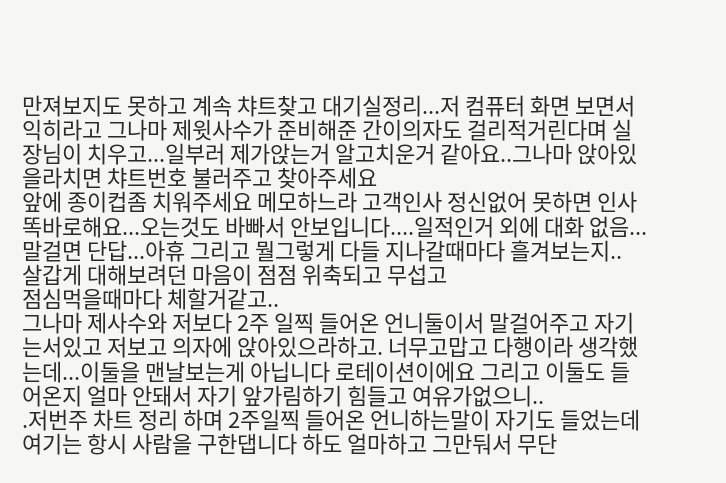만져보지도 못하고 계속 챠트찾고 대기실정리...저 컴퓨터 화면 보면서 익히라고 그나마 제윗사수가 준비해준 간이의자도 걸리적거린다며 실장님이 치우고...일부러 제가앉는거 알고치운거 같아요..그나마 앉아있을라치면 챠트번호 불러주고 찾아주세요
앞에 종이컵좀 치워주세요 메모하느라 고객인사 정신없어 못하면 인사똑바로해요...오는것도 바빠서 안보입니다....일적인거 외에 대화 없음...
말걸면 단답...아휴 그리고 뭘그렇게 다들 지나갈때마다 흘겨보는지..
살갑게 대해보려던 마음이 점점 위축되고 무섭고
점심먹을때마다 체할거같고..
그나마 제사수와 저보다 2주 일찍 들어온 언니둘이서 말걸어주고 자기는서있고 저보고 의자에 앉아있으라하고. 너무고맙고 다행이라 생각했는데...이둘을 맨날보는게 아닙니다 로테이션이에요 그리고 이둘도 들어온지 얼마 안돼서 자기 앞가림하기 힘들고 여유가없으니..
.저번주 차트 정리 하며 2주일찍 들어온 언니하는말이 자기도 들었는데 여기는 항시 사람을 구한댑니다 하도 얼마하고 그만둬서 무단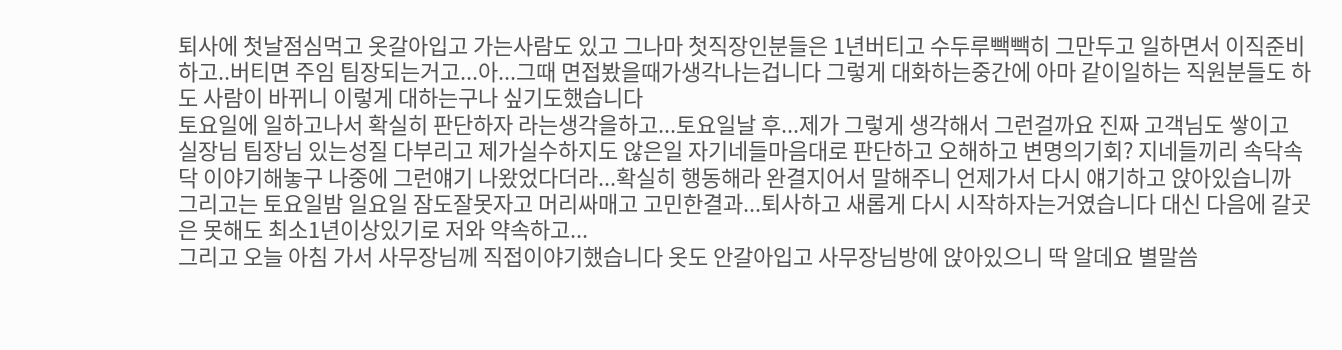퇴사에 첫날점심먹고 옷갈아입고 가는사람도 있고 그나마 첫직장인분들은 1년버티고 수두루빽빽히 그만두고 일하면서 이직준비하고..버티면 주임 팀장되는거고...아...그때 면접봤을때가생각나는겁니다 그렇게 대화하는중간에 아마 같이일하는 직원분들도 하도 사람이 바뀌니 이렇게 대하는구나 싶기도했습니다
토요일에 일하고나서 확실히 판단하자 라는생각을하고...토요일날 후...제가 그렇게 생각해서 그런걸까요 진짜 고객님도 쌓이고 실장님 팀장님 있는성질 다부리고 제가실수하지도 않은일 자기네들마음대로 판단하고 오해하고 변명의기회? 지네들끼리 속닥속닥 이야기해놓구 나중에 그런얘기 나왔었다더라...확실히 행동해라 완결지어서 말해주니 언제가서 다시 얘기하고 앉아있습니까
그리고는 토요일밤 일요일 잠도잘못자고 머리싸매고 고민한결과...퇴사하고 새롭게 다시 시작하자는거였습니다 대신 다음에 갈곳은 못해도 최소1년이상있기로 저와 약속하고...
그리고 오늘 아침 가서 사무장님께 직접이야기했습니다 옷도 안갈아입고 사무장님방에 앉아있으니 딱 알데요 별말씀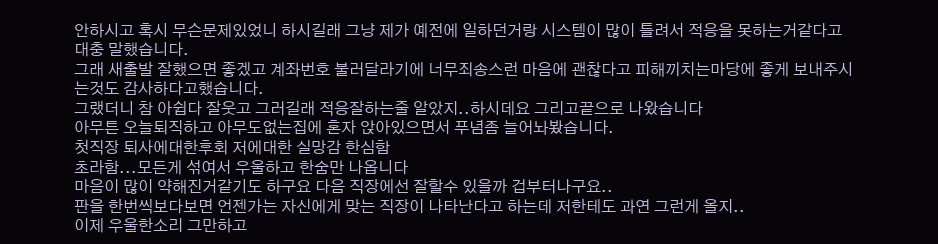안하시고 혹시 무슨문제있었니 하시길래 그냥 제가 예전에 일하던거랑 시스템이 많이 틀려서 적응을 못하는거같다고 대충 말했습니다.
그래 새출발 잘했으면 좋겠고 계좌번호 불러달라기에 너무죄송스런 마음에 괜찮다고 피해끼치는마당에 좋게 보내주시는것도 감사하다고했습니다.
그랬더니 참 아쉽다 잘웃고 그러길래 적응잘하는줄 알았지..하시데요 그리고끝으로 나왔습니다
아무튼 오늘퇴직하고 아무도없는집에 혼자 앉아있으면서 푸념좀 늘어놔봤습니다.
첫직장 퇴사에대한후회 저에대한 실망감 한심함
초라함...모든게 섞여서 우울하고 한숨만 나옵니다
마음이 많이 약해진거같기도 하구요 다음 직장에선 잘할수 있을까 겁부터나구요..
판을 한번씩보다보면 언젠가는 자신에게 맞는 직장이 나타난다고 하는데 저한테도 과연 그런게 올지..
이제 우울한소리 그만하고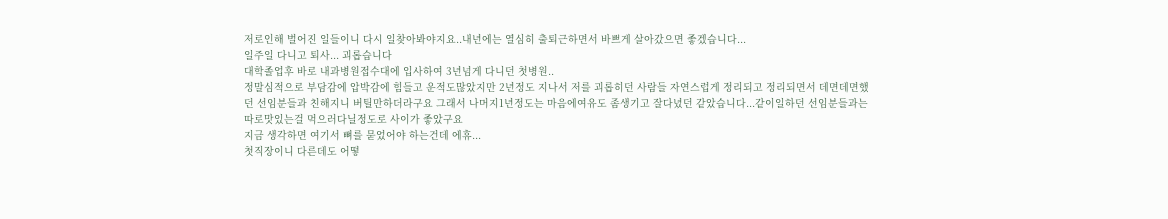저로인해 벌어진 일들이니 다시 일찾아봐야지요..내년에는 열심히 출퇴근하면서 바쁘게 살아갔으면 좋겠습니다...
일주일 다니고 퇴사... 괴롭습니다
대학졸업후 바로 내과병원접수대에 입사하여 3년넘게 다니던 첫병원..
정말심적으로 부담감에 압박감에 힘들고 운적도많았지만 2년정도 지나서 저를 괴롭히던 사람들 자연스럽게 정리되고 정리되면서 데면데면했던 선임분들과 친해지니 버틸만하더라구요 그래서 나머지1년정도는 마음에여유도 좀생기고 잘다녔던 같았습니다...같이일하던 선임분들과는 따로맛있는걸 먹으러다닐정도로 사이가 좋았구요
지금 생각하면 여기서 뼈를 묻었어야 하는건데 에휴...
첫직장이니 다른데도 어떻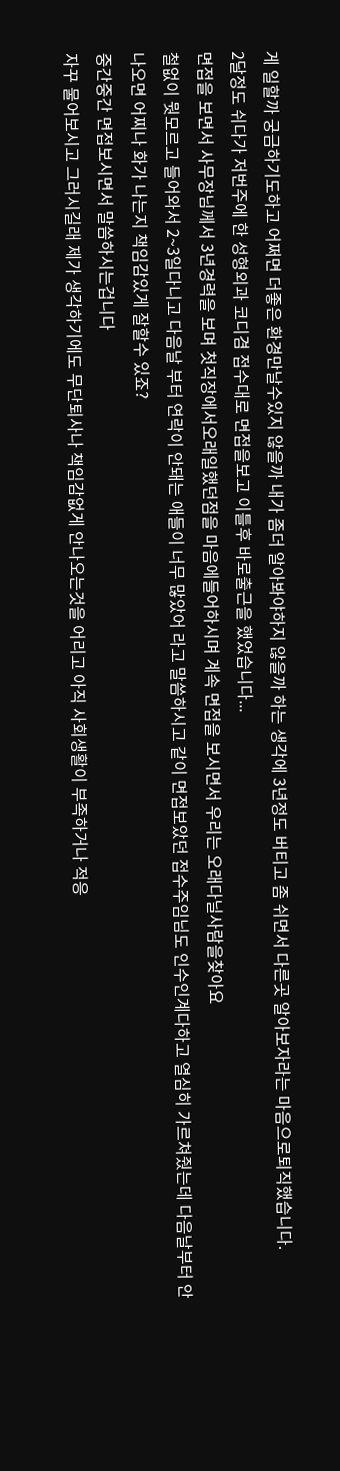게 일할까 궁금하기도하고 어쩌면 더좋은 환경만날수있지 않을까 내가 좀더 알아봐야하지 않을까 하는 생각에 3년정도 버티고 좀 쉬면서 다른곳 알아보자라는 마음으로퇴직했습니다.
2달정도 쉬다가 저번주에 한 성형외과 코디겸 접수대로 면접을보고 이틀후 바로출근을 했었습니다...
면접을 보면서 사무장님께서 3년경력을 보며 첫직장에서오래일했던점을 마음에들어하시며 계속 면접을 보시면서 우리는 오래다닐사람을찾아요
철없이 뭣모르고 들어와서 2~3일다니고 다음날 부터 연락이 안돼는 애들이 너무 많았어 라고 말씀하시고 같이 면접보았던 접수주임님도 인수인계다하고 열심히 가르쳐줬는데 다음날부터 안나오면 어찌나 화가 나는지 책임감있게 잘할수 있죠?
중간중간 면접보시면서 말씀하시는겁니다
자꾸 물어보시고 그러시길래 제가 생각하기에도 무단퇴사나 책임감없게 안나오는것을 어리고 아직 사회생활이 부족하거나 적응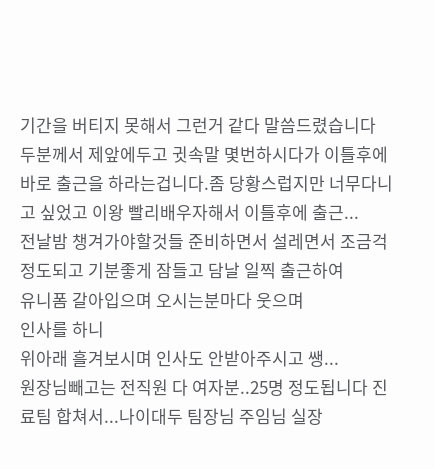기간을 버티지 못해서 그런거 같다 말씀드렸습니다
두분께서 제앞에두고 귓속말 몇번하시다가 이틀후에 바로 출근을 하라는겁니다.좀 당황스럽지만 너무다니고 싶었고 이왕 빨리배우자해서 이틀후에 출근...
전날밤 챙겨가야할것들 준비하면서 설레면서 조금걱정도되고 기분좋게 잠들고 담날 일찍 출근하여
유니폼 갈아입으며 오시는분마다 웃으며
인사를 하니
위아래 흘겨보시며 인사도 안받아주시고 쌩...
원장님빼고는 전직원 다 여자분..25명 정도됩니다 진료팀 합쳐서...나이대두 팀장님 주임님 실장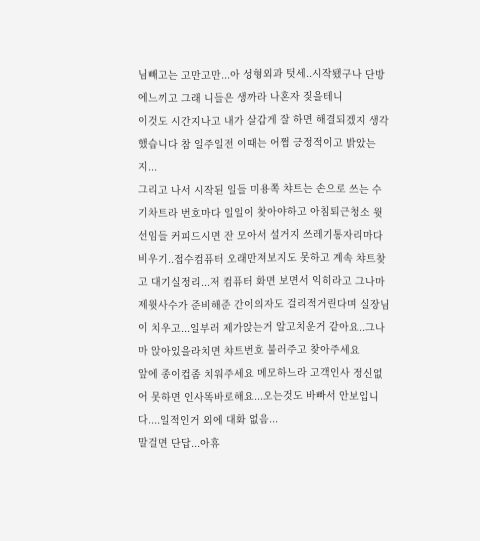님빼고는 고만고만...아 성형외과 텃세..시작됐구나 단방에느끼고 그래 니들은 생까라 나혼자 짖을테니
이것도 시간지나고 내가 살갑게 잘 하면 해결되겠지 생각했습니다 참 일주일전 이때는 어쩜 긍정적이고 밝았는지...
그리고 나서 시작된 일들 미용쪽 챠트는 손으로 쓰는 수기차트라 번호마다 일일이 찾아야하고 아침퇴근청소 윗선임들 커피드시면 잔 모아서 설거지 쓰레기통자리마다 비우기..접수컴퓨터 오래만져보지도 못하고 계속 챠트찾고 대기실정리...저 컴퓨터 화면 보면서 익히라고 그나마 제윗사수가 준비해준 간이의자도 걸리적거린다며 실장님이 치우고...일부러 제가앉는거 알고치운거 같아요..그나마 앉아있을라치면 챠트번호 불러주고 찾아주세요
앞에 종이컵좀 치워주세요 메모하느라 고객인사 정신없어 못하면 인사똑바로해요...오는것도 바빠서 안보입니다....일적인거 외에 대화 없음...
말걸면 단답...아휴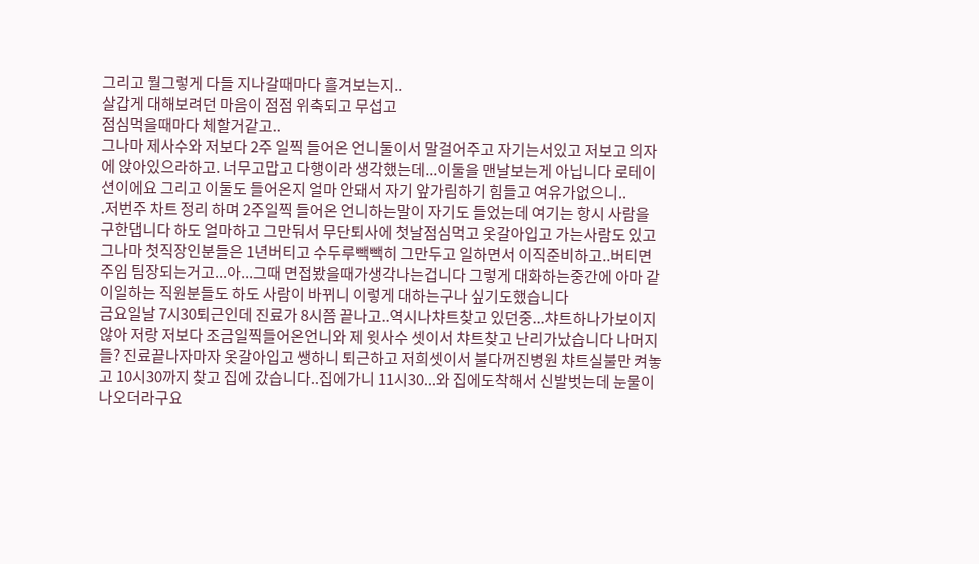그리고 뭘그렇게 다들 지나갈때마다 흘겨보는지..
살갑게 대해보려던 마음이 점점 위축되고 무섭고
점심먹을때마다 체할거같고..
그나마 제사수와 저보다 2주 일찍 들어온 언니둘이서 말걸어주고 자기는서있고 저보고 의자에 앉아있으라하고. 너무고맙고 다행이라 생각했는데...이둘을 맨날보는게 아닙니다 로테이션이에요 그리고 이둘도 들어온지 얼마 안돼서 자기 앞가림하기 힘들고 여유가없으니..
.저번주 차트 정리 하며 2주일찍 들어온 언니하는말이 자기도 들었는데 여기는 항시 사람을 구한댑니다 하도 얼마하고 그만둬서 무단퇴사에 첫날점심먹고 옷갈아입고 가는사람도 있고 그나마 첫직장인분들은 1년버티고 수두루빽빽히 그만두고 일하면서 이직준비하고..버티면 주임 팀장되는거고...아...그때 면접봤을때가생각나는겁니다 그렇게 대화하는중간에 아마 같이일하는 직원분들도 하도 사람이 바뀌니 이렇게 대하는구나 싶기도했습니다
금요일날 7시30퇴근인데 진료가 8시쯤 끝나고..역시나챠트찾고 있던중...챠트하나가보이지않아 저랑 저보다 조금일찍들어온언니와 제 윗사수 셋이서 챠트찾고 난리가났습니다 나머지들? 진료끝나자마자 옷갈아입고 쌩하니 퇴근하고 저희셋이서 불다꺼진병원 챠트실불만 켜놓고 10시30까지 찾고 집에 갔습니다..집에가니 11시30...와 집에도착해서 신발벗는데 눈물이 나오더라구요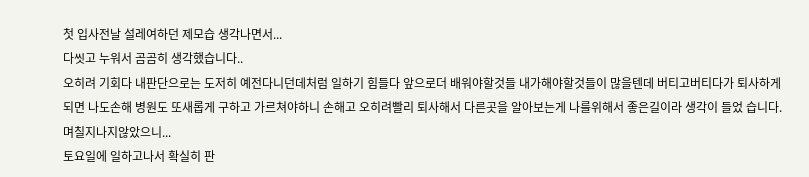첫 입사전날 설레여하던 제모습 생각나면서...
다씻고 누워서 곰곰히 생각했습니다..
오히려 기회다 내판단으로는 도저히 예전다니던데처럼 일하기 힘들다 앞으로더 배워야할것들 내가해야할것들이 많을텐데 버티고버티다가 퇴사하게되면 나도손해 병원도 또새롭게 구하고 가르쳐야하니 손해고 오히려빨리 퇴사해서 다른곳을 알아보는게 나를위해서 좋은길이라 생각이 들었 습니다.
며칠지나지않았으니...
토요일에 일하고나서 확실히 판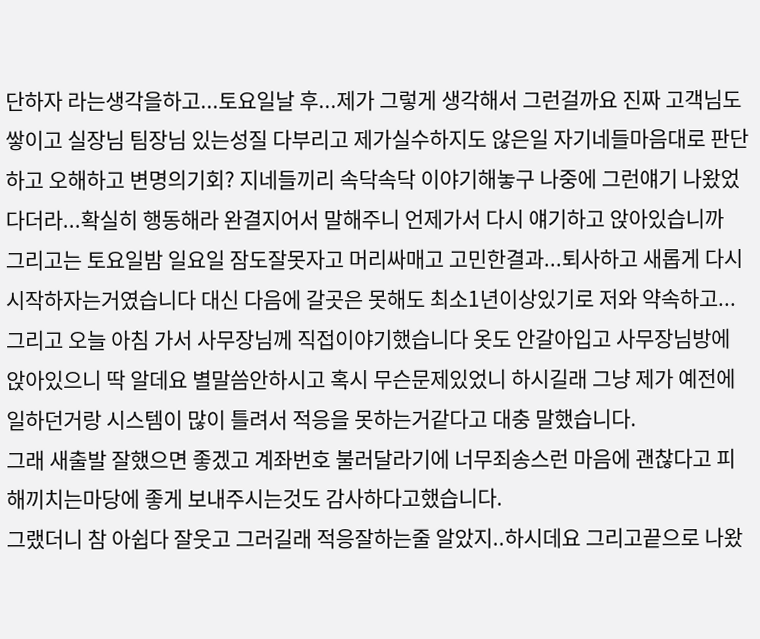단하자 라는생각을하고...토요일날 후...제가 그렇게 생각해서 그런걸까요 진짜 고객님도 쌓이고 실장님 팀장님 있는성질 다부리고 제가실수하지도 않은일 자기네들마음대로 판단하고 오해하고 변명의기회? 지네들끼리 속닥속닥 이야기해놓구 나중에 그런얘기 나왔었다더라...확실히 행동해라 완결지어서 말해주니 언제가서 다시 얘기하고 앉아있습니까
그리고는 토요일밤 일요일 잠도잘못자고 머리싸매고 고민한결과...퇴사하고 새롭게 다시 시작하자는거였습니다 대신 다음에 갈곳은 못해도 최소1년이상있기로 저와 약속하고...
그리고 오늘 아침 가서 사무장님께 직접이야기했습니다 옷도 안갈아입고 사무장님방에 앉아있으니 딱 알데요 별말씀안하시고 혹시 무슨문제있었니 하시길래 그냥 제가 예전에 일하던거랑 시스템이 많이 틀려서 적응을 못하는거같다고 대충 말했습니다.
그래 새출발 잘했으면 좋겠고 계좌번호 불러달라기에 너무죄송스런 마음에 괜찮다고 피해끼치는마당에 좋게 보내주시는것도 감사하다고했습니다.
그랬더니 참 아쉽다 잘웃고 그러길래 적응잘하는줄 알았지..하시데요 그리고끝으로 나왔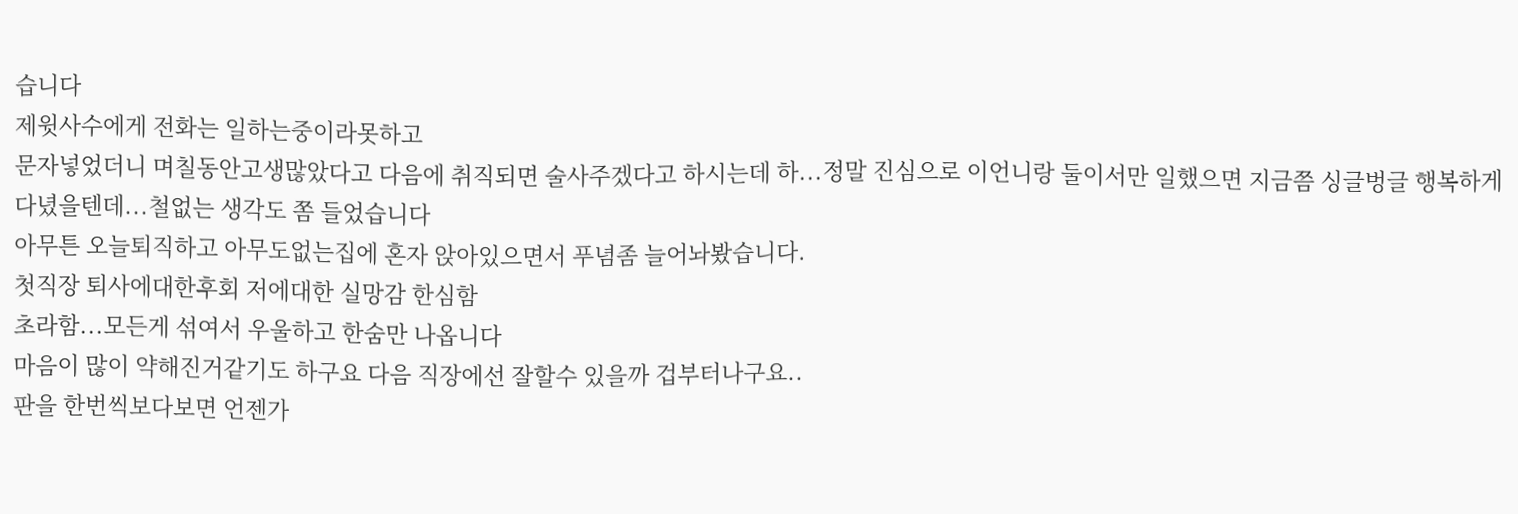습니다
제윗사수에게 전화는 일하는중이라못하고
문자넣었더니 며칠동안고생많았다고 다음에 취직되면 술사주겠다고 하시는데 하...정말 진심으로 이언니랑 둘이서만 일했으면 지금쯤 싱글벙글 행복하게 다녔을텐데...철없는 생각도 쫌 들었습니다
아무튼 오늘퇴직하고 아무도없는집에 혼자 앉아있으면서 푸념좀 늘어놔봤습니다.
첫직장 퇴사에대한후회 저에대한 실망감 한심함
초라함...모든게 섞여서 우울하고 한숨만 나옵니다
마음이 많이 약해진거같기도 하구요 다음 직장에선 잘할수 있을까 겁부터나구요..
판을 한번씩보다보면 언젠가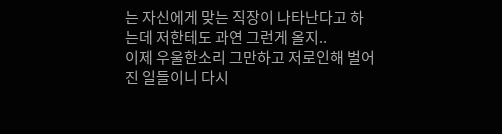는 자신에게 맞는 직장이 나타난다고 하는데 저한테도 과연 그런게 올지..
이제 우울한소리 그만하고 저로인해 벌어진 일들이니 다시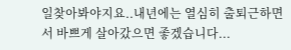일찾아봐야지요..내년에는 열심히 출퇴근하면서 바쁘게 살아갔으면 좋겠습니다...